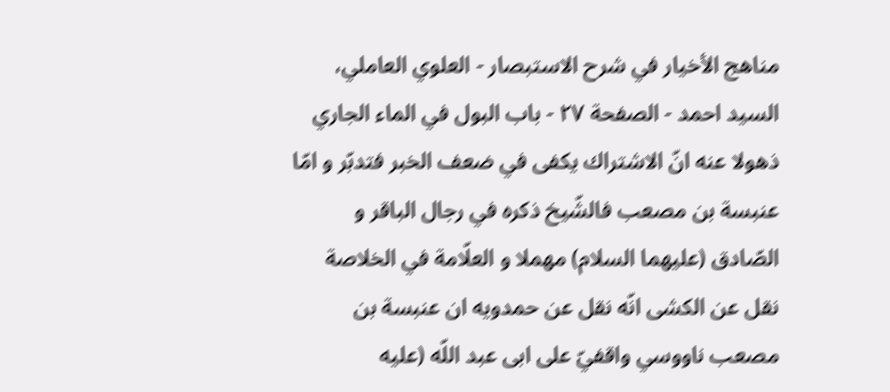مناهج الأخيار في شرح الاستبصار - العلوي العاملي، السيد احمد - الصفحة ٢٧ - باب البول في الماء الجاري
ذهولا عنه انّ الاشتراك يكفى في ضعف الخبر فتدبّر و امّا عنبسة بن مصعب فالشّيخ ذكره في رجال الباقر و الصّادق (عليهما السلام) مهملا و العلّامة في الخلاصة نقل عن الكشى انّه نقل عن حمدويه ان عنبسة بن مصعب ناووسي واقفيّ على ابى عبد اللّه (عليه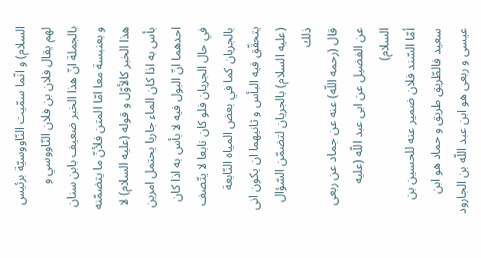السلام) و انّما سمّيت النّاووسيّة برئيس لهم يقال فلان بن فلان النّاووسي و بالجملة انّ هذا الخبر ضعيف بابن سنان و بعنبسة معا امّا المتن فلأنّ ما يتضمّنه هذا الخبر كالأوّل و قوله (عليه السلام) لا بأس به اذا كان الماء جاريا يحتمل امرين احدهما انّ البول فيه لا بأس به اذا كان في حال الجريان فلو كان نابعا لا يتّصف بالجريان كما في بعض المياه النّابعة يتحقّق فيه البأس و ثانيهما ان يكون انى (عليه السلام) بالجريان لتضمّن السّؤال ذلك
قال (رحمه اللّه) عنه عن جماد عن ربعى عن الفضيل عن ابى عبد اللّه (عليه السلام)
أمّا السّند فلان ضمير عنه للحسين بن سعيد فالطّريق طريق و حماد هو ابن عيسى و ربعى هو ابن عبد اللّه بن الجارود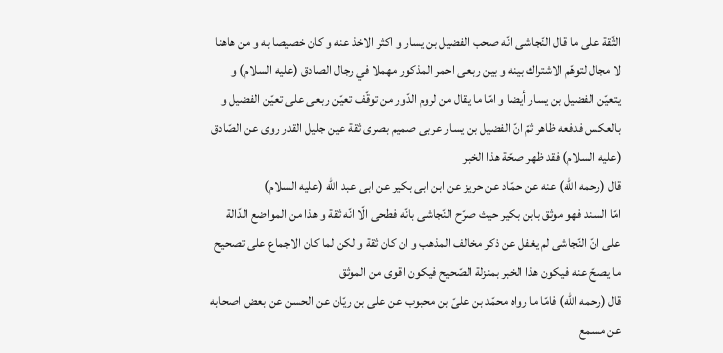الثّقة على ما قال النّجاشى انّه صحب الفضيل بن يسار و اكثر الاخذ عنه و كان خصيصا به و من هاهنا لا مجال لتوهّم الاشتراك بينه و بين ربعى احمر المذكور مهملا في رجال الصادق (عليه السلام) و يتعيّن الفضيل بن يسار أيضا و امّا ما يقال من لروم الدّور من توقّف تعيّن ربعى على تعيّن الفضيل و بالعكس فدفعه ظاهر ثمّ انّ الفضيل بن يسار عربى صميم بصرى ثقة عين جليل القدر روى عن الصّادق (عليه السلام) فقد ظهر صحّة هذا الخبر
قال (رحمه اللّه) عنه عن حمّاد عن حريز عن ابن ابى بكير عن ابى عبد اللّه (عليه السلام)
امّا السند فهو موثق بابن بكير حيث صرّح النّجاشى بانّه فطحى الّا انّه ثقة و هذا من المواضع الدّالة على انّ النّجاشى لم يغفل عن ذكر مخالف المذهب و ان كان ثقة و لكن لما كان الاجماع على تصحيح ما يصحّ عنه فيكون هذا الخبر بمنزلة الصّحيح فيكون اقوى من الموثق
قال (رحمه اللّه) فامّا ما رواه محمّد بن علىّ بن محبوب عن على بن ريّان عن الحسن عن بعض اصحابه عن مسمع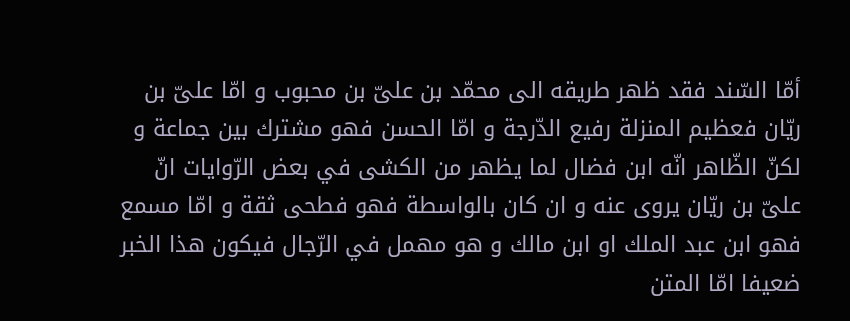أمّا السّند فقد ظهر طريقه الى محمّد بن علىّ بن محبوب و امّا علىّ بن ريّان فعظيم المنزلة رفيع الدّرجة و امّا الحسن فهو مشترك بين جماعة و لكنّ الظّاهر انّه ابن فضال لما يظهر من الكشى في بعض الرّوايات انّ علىّ بن ريّان يروى عنه و ان كان بالواسطة فهو فطحى ثقة و امّا مسمع فهو ابن عبد الملك او ابن مالك و هو مهمل في الرّجال فيكون هذا الخبر ضعيفا امّا المتن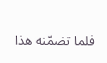فلما تضمّنه هذا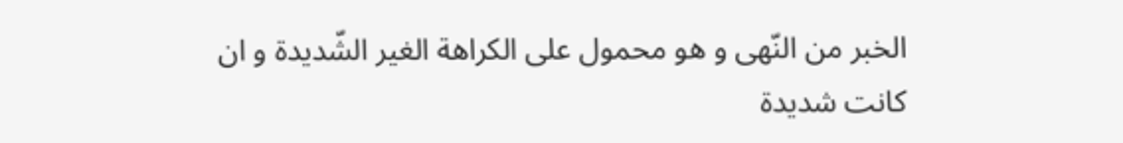الخبر من النّهى و هو محمول على الكراهة الغير الشّديدة و ان كانت شديدة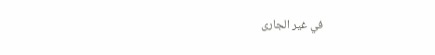في غير الجارى